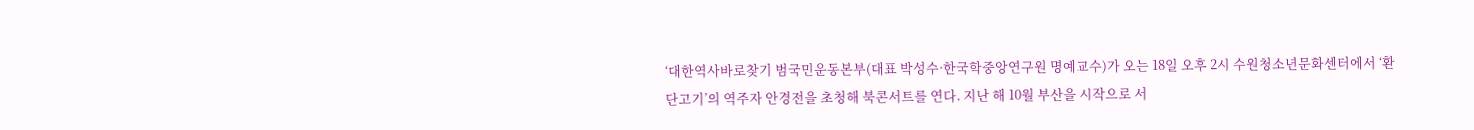‘대한역사바로찾기 범국민운동본부(대표 박성수·한국학중앙연구원 명예교수)가 오는 18일 오후 2시 수원청소년문화센터에서 ‘환단고기’의 역주자 안경전을 초청해 북콘서트를 연다. 지난 해 10월 부산을 시작으로 서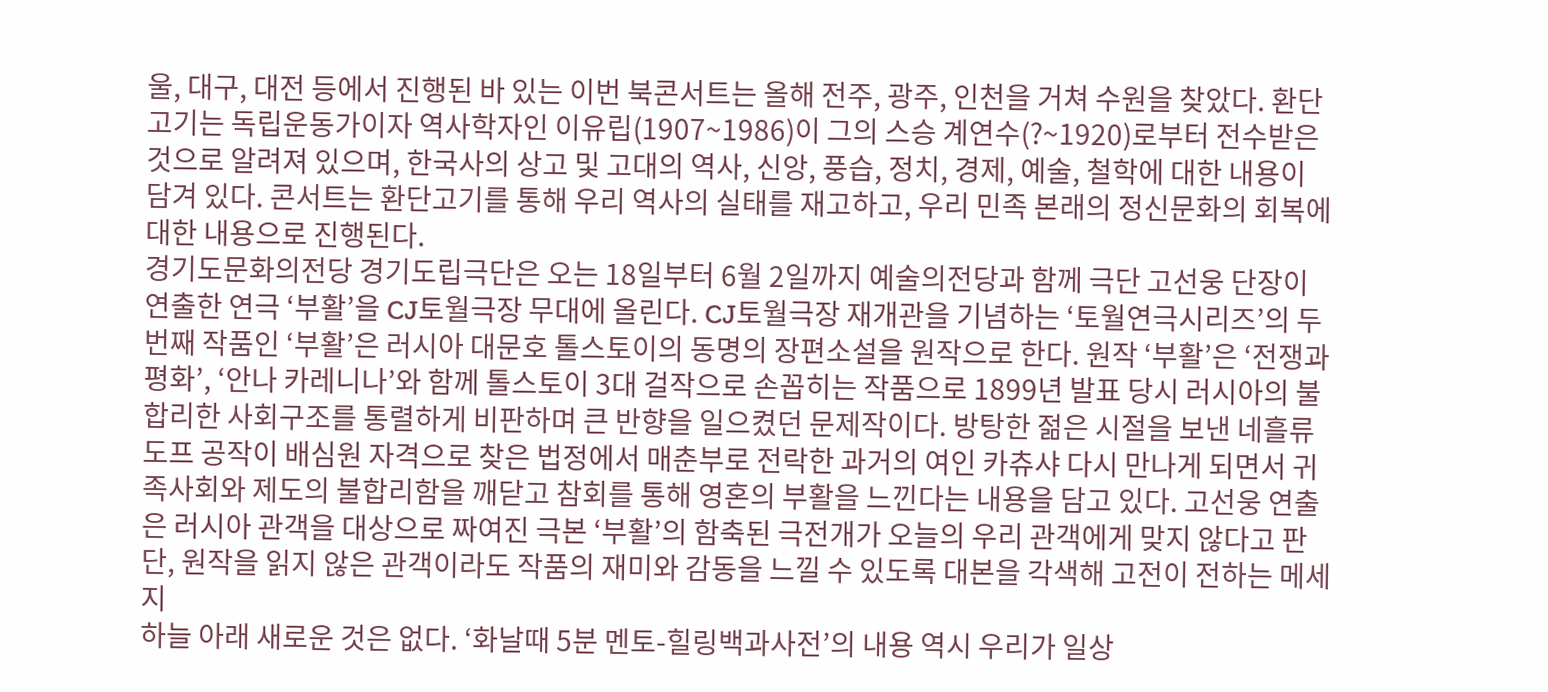울, 대구, 대전 등에서 진행된 바 있는 이번 북콘서트는 올해 전주, 광주, 인천을 거쳐 수원을 찾았다. 환단고기는 독립운동가이자 역사학자인 이유립(1907~1986)이 그의 스승 계연수(?~1920)로부터 전수받은 것으로 알려져 있으며, 한국사의 상고 및 고대의 역사, 신앙, 풍습, 정치, 경제, 예술, 철학에 대한 내용이 담겨 있다. 콘서트는 환단고기를 통해 우리 역사의 실태를 재고하고, 우리 민족 본래의 정신문화의 회복에 대한 내용으로 진행된다.
경기도문화의전당 경기도립극단은 오는 18일부터 6월 2일까지 예술의전당과 함께 극단 고선웅 단장이 연출한 연극 ‘부활’을 CJ토월극장 무대에 올린다. CJ토월극장 재개관을 기념하는 ‘토월연극시리즈’의 두번째 작품인 ‘부활’은 러시아 대문호 톨스토이의 동명의 장편소설을 원작으로 한다. 원작 ‘부활’은 ‘전쟁과 평화’, ‘안나 카레니나’와 함께 톨스토이 3대 걸작으로 손꼽히는 작품으로 1899년 발표 당시 러시아의 불합리한 사회구조를 통렬하게 비판하며 큰 반향을 일으켰던 문제작이다. 방탕한 젊은 시절을 보낸 네흘류도프 공작이 배심원 자격으로 찾은 법정에서 매춘부로 전락한 과거의 여인 카츄샤 다시 만나게 되면서 귀족사회와 제도의 불합리함을 깨닫고 참회를 통해 영혼의 부활을 느낀다는 내용을 담고 있다. 고선웅 연출은 러시아 관객을 대상으로 짜여진 극본 ‘부활’의 함축된 극전개가 오늘의 우리 관객에게 맞지 않다고 판단, 원작을 읽지 않은 관객이라도 작품의 재미와 감동을 느낄 수 있도록 대본을 각색해 고전이 전하는 메세지
하늘 아래 새로운 것은 없다. ‘화날때 5분 멘토-힐링백과사전’의 내용 역시 우리가 일상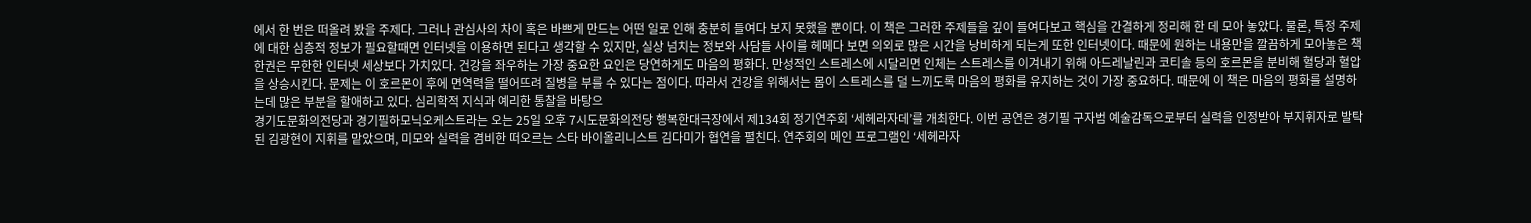에서 한 번은 떠올려 봤을 주제다. 그러나 관심사의 차이 혹은 바쁘게 만드는 어떤 일로 인해 충분히 들여다 보지 못했을 뿐이다. 이 책은 그러한 주제들을 깊이 들여다보고 핵심을 간결하게 정리해 한 데 모아 놓았다. 물론, 특정 주제에 대한 심층적 정보가 필요할때면 인터넷을 이용하면 된다고 생각할 수 있지만, 실상 넘치는 정보와 사담들 사이를 헤메다 보면 의외로 많은 시간을 낭비하게 되는게 또한 인터넷이다. 때문에 원하는 내용만을 깔끔하게 모아놓은 책 한권은 무한한 인터넷 세상보다 가치있다. 건강을 좌우하는 가장 중요한 요인은 당연하게도 마음의 평화다. 만성적인 스트레스에 시달리면 인체는 스트레스를 이겨내기 위해 아드레날린과 코티솔 등의 호르몬을 분비해 혈당과 혈압을 상승시킨다. 문제는 이 호르몬이 후에 면역력을 떨어뜨려 질병을 부를 수 있다는 점이다. 따라서 건강을 위해서는 몸이 스트레스를 덜 느끼도록 마음의 평화를 유지하는 것이 가장 중요하다. 때문에 이 책은 마음의 평화를 설명하는데 많은 부분을 할애하고 있다. 심리학적 지식과 예리한 통찰을 바탕으
경기도문화의전당과 경기필하모닉오케스트라는 오는 25일 오후 7시도문화의전당 행복한대극장에서 제134회 정기연주회 ‘세헤라자데’를 개최한다. 이번 공연은 경기필 구자범 예술감독으로부터 실력을 인정받아 부지휘자로 발탁된 김광현이 지휘를 맡았으며, 미모와 실력을 겸비한 떠오르는 스타 바이올리니스트 김다미가 협연을 펼친다. 연주회의 메인 프로그램인 ‘세헤라자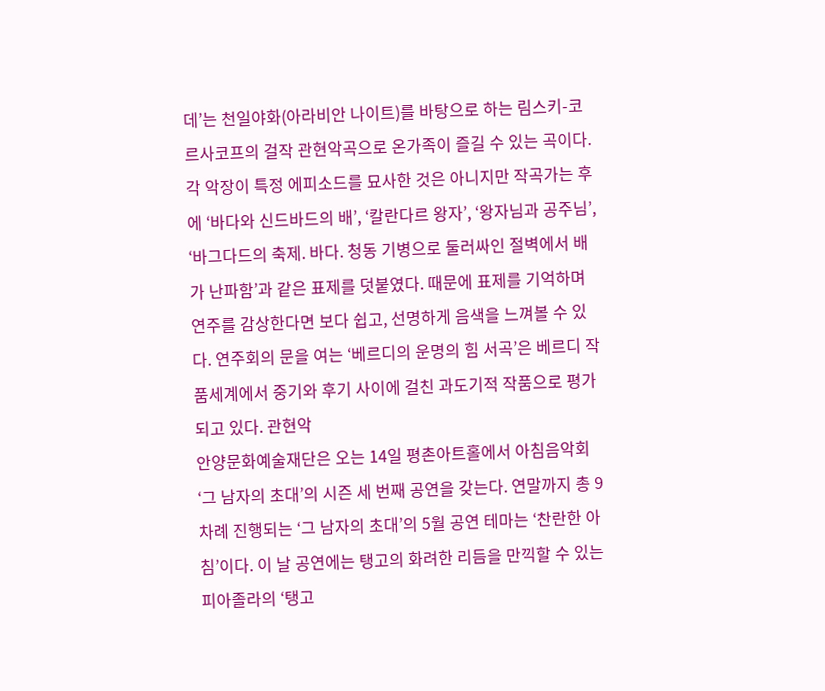데’는 천일야화(아라비안 나이트)를 바탕으로 하는 림스키-코르사코프의 걸작 관현악곡으로 온가족이 즐길 수 있는 곡이다. 각 악장이 특정 에피소드를 묘사한 것은 아니지만 작곡가는 후에 ‘바다와 신드바드의 배’, ‘칼란다르 왕자’, ‘왕자님과 공주님’, ‘바그다드의 축제. 바다. 청동 기병으로 둘러싸인 절벽에서 배가 난파함’과 같은 표제를 덧붙였다. 때문에 표제를 기억하며 연주를 감상한다면 보다 쉽고, 선명하게 음색을 느껴볼 수 있다. 연주회의 문을 여는 ‘베르디의 운명의 힘 서곡’은 베르디 작품세계에서 중기와 후기 사이에 걸친 과도기적 작품으로 평가되고 있다. 관현악
안양문화예술재단은 오는 14일 평촌아트홀에서 아침음악회 ‘그 남자의 초대’의 시즌 세 번째 공연을 갖는다. 연말까지 총 9차례 진행되는 ‘그 남자의 초대’의 5월 공연 테마는 ‘찬란한 아침’이다. 이 날 공연에는 탱고의 화려한 리듬을 만끽할 수 있는 피아졸라의 ‘탱고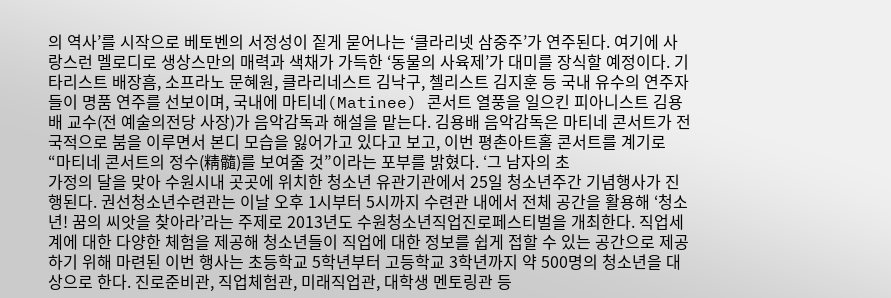의 역사’를 시작으로 베토벤의 서정성이 짙게 묻어나는 ‘클라리넷 삼중주’가 연주된다. 여기에 사랑스런 멜로디로 생상스만의 매력과 색채가 가득한 ‘동물의 사육제’가 대미를 장식할 예정이다. 기타리스트 배장흠, 소프라노 문혜원, 클라리네스트 김낙구, 첼리스트 김지훈 등 국내 유수의 연주자들이 명품 연주를 선보이며, 국내에 마티네(Matinee) 콘서트 열풍을 일으킨 피아니스트 김용배 교수(전 예술의전당 사장)가 음악감독과 해설을 맡는다. 김용배 음악감독은 마티네 콘서트가 전국적으로 붐을 이루면서 본디 모습을 잃어가고 있다고 보고, 이번 평촌아트홀 콘서트를 계기로 “마티네 콘서트의 정수(精髓)를 보여줄 것”이라는 포부를 밝혔다. ‘그 남자의 초
가정의 달을 맞아 수원시내 곳곳에 위치한 청소년 유관기관에서 25일 청소년주간 기념행사가 진행된다. 권선청소년수련관는 이날 오후 1시부터 5시까지 수련관 내에서 전체 공간을 활용해 ‘청소년! 꿈의 씨앗을 찾아라’라는 주제로 2013년도 수원청소년직업진로페스티벌을 개최한다. 직업세계에 대한 다양한 체험을 제공해 청소년들이 직업에 대한 정보를 쉽게 접할 수 있는 공간으로 제공하기 위해 마련된 이번 행사는 초등학교 5학년부터 고등학교 3학년까지 약 500명의 청소년을 대상으로 한다. 진로준비관, 직업체험관, 미래직업관, 대학생 멘토링관 등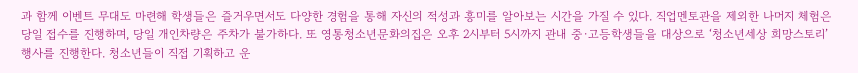과 함께 이벤트 무대도 마련해 학생들은 즐거우면서도 다양한 경험을 통해 자신의 적성과 흥미를 알아보는 시간을 가질 수 있다. 직업멘토관을 제외한 나머지 체험은 당일 접수를 진행하며, 당일 개인차량은 주차가 불가하다. 또 영통청소년문화의집은 오후 2시부터 5시까지 관내 중·고등학생들을 대상으로 ‘청소년세상 희망스토리’ 행사를 진행한다. 청소년들이 직접 기획하고 운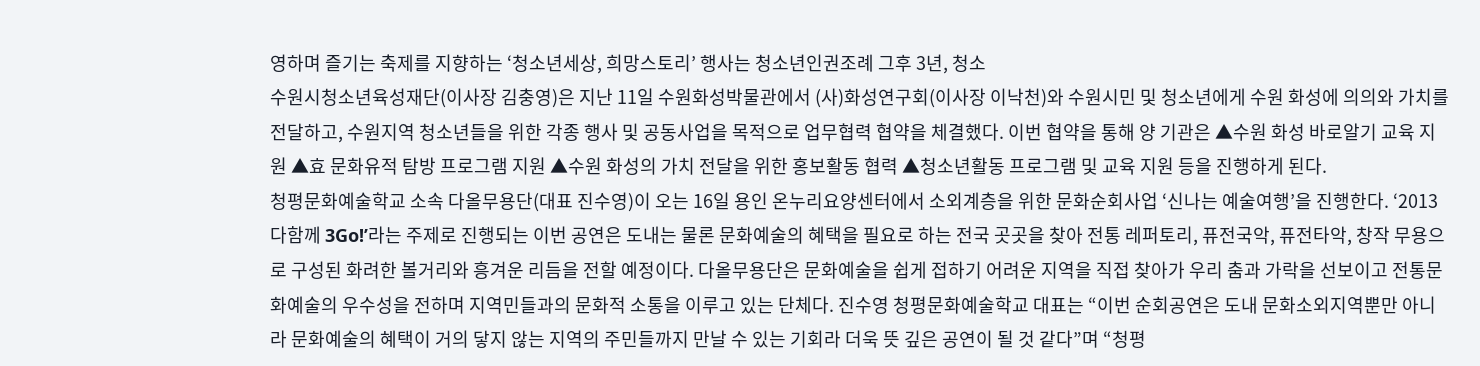영하며 즐기는 축제를 지향하는 ‘청소년세상, 희망스토리’ 행사는 청소년인권조례 그후 3년, 청소
수원시청소년육성재단(이사장 김충영)은 지난 11일 수원화성박물관에서 (사)화성연구회(이사장 이낙천)와 수원시민 및 청소년에게 수원 화성에 의의와 가치를 전달하고, 수원지역 청소년들을 위한 각종 행사 및 공동사업을 목적으로 업무협력 협약을 체결했다. 이번 협약을 통해 양 기관은 ▲수원 화성 바로알기 교육 지원 ▲효 문화유적 탐방 프로그램 지원 ▲수원 화성의 가치 전달을 위한 홍보활동 협력 ▲청소년활동 프로그램 및 교육 지원 등을 진행하게 된다.
청평문화예술학교 소속 다올무용단(대표 진수영)이 오는 16일 용인 온누리요양센터에서 소외계층을 위한 문화순회사업 ‘신나는 예술여행’을 진행한다. ‘2013 다함께 3Go!’라는 주제로 진행되는 이번 공연은 도내는 물론 문화예술의 혜택을 필요로 하는 전국 곳곳을 찾아 전통 레퍼토리, 퓨전국악, 퓨전타악, 창작 무용으로 구성된 화려한 볼거리와 흥겨운 리듬을 전할 예정이다. 다올무용단은 문화예술을 쉽게 접하기 어려운 지역을 직접 찾아가 우리 춤과 가락을 선보이고 전통문화예술의 우수성을 전하며 지역민들과의 문화적 소통을 이루고 있는 단체다. 진수영 청평문화예술학교 대표는 “이번 순회공연은 도내 문화소외지역뿐만 아니라 문화예술의 혜택이 거의 닿지 않는 지역의 주민들까지 만날 수 있는 기회라 더욱 뜻 깊은 공연이 될 것 같다”며 “청평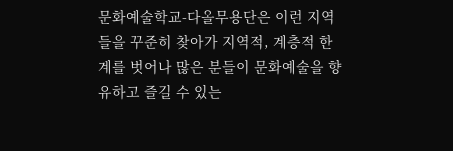문화예술학교-다올무용단은 이런 지역들을 꾸준히 찾아가 지역적, 계층적 한계를 벗어나 많은 분들이 문화예술을 향유하고 즐길 수 있는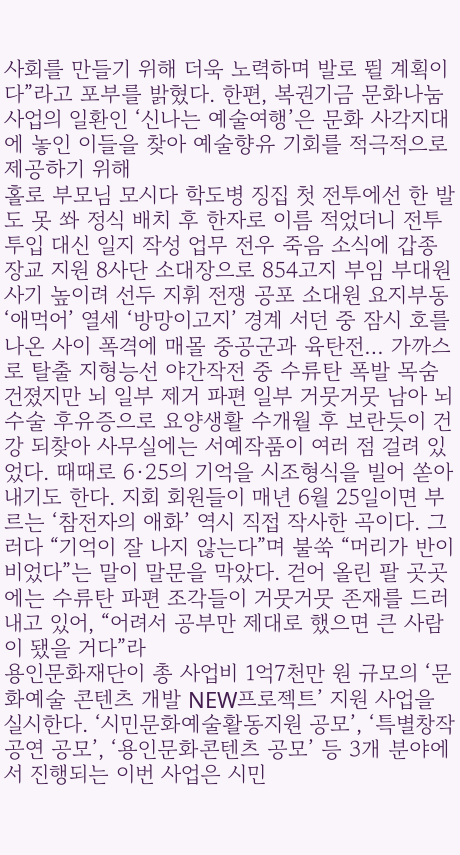사회를 만들기 위해 더욱 노력하며 발로 뛸 계획이다”라고 포부를 밝혔다. 한편, 복권기금 문화나눔 사업의 일환인 ‘신나는 예술여행’은 문화 사각지대에 놓인 이들을 찾아 예술향유 기회를 적극적으로 제공하기 위해
홀로 부모님 모시다 학도병 징집 첫 전투에선 한 발도 못 쏴 정식 배치 후 한자로 이름 적었더니 전투 투입 대신 일지 작성 업무 전우 죽음 소식에 갑종장교 지원 8사단 소대장으로 854고지 부임 부대원 사기 높이려 선두 지휘 전쟁 공포 소대원 요지부동 ‘애먹어’ 열세 ‘방망이고지’ 경계 서던 중 잠시 호를 나온 사이 폭격에 매몰 중공군과 육탄전… 가까스로 탈출 지형능선 야간작전 중 수류탄 폭발 목숨 건졌지만 뇌 일부 제거 파편 일부 거뭇거뭇 남아 뇌수술 후유증으로 요양생활 수개월 후 보란듯이 건강 되찾아 사무실에는 서예작품이 여러 점 걸려 있었다. 때때로 6·25의 기억을 시조형식을 빌어 쏟아내기도 한다. 지회 회원들이 매년 6월 25일이면 부르는 ‘참전자의 애화’ 역시 직접 작사한 곡이다. 그러다 “기억이 잘 나지 않는다”며 불쑥 “머리가 반이 비었다”는 말이 말문을 막았다. 걷어 올린 팔 곳곳에는 수류탄 파편 조각들이 거뭇거뭇 존재를 드러내고 있어, “어려서 공부만 제대로 했으면 큰 사람이 됐을 거다”라
용인문화재단이 총 사업비 1억7천만 원 규모의 ‘문화예술 콘텐츠 개발 NEW프로젝트’ 지원 사업을 실시한다. ‘시민문화예술활동지원 공모’, ‘특별창작공연 공모’, ‘용인문화콘텐츠 공모’ 등 3개 분야에서 진행되는 이번 사업은 시민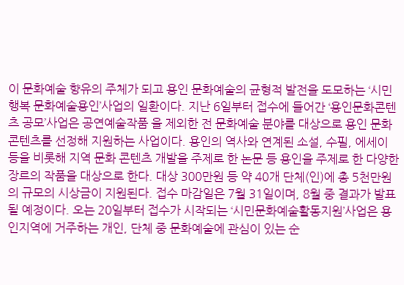이 문화예술 향유의 주체가 되고 용인 문화예술의 균형적 발전을 도모하는 ‘시민행복 문화예술용인’사업의 일환이다. 지난 6일부터 접수에 들어간 ‘용인문화콘텐츠 공모’사업은 공연예술작품 을 제외한 전 문화예술 분야를 대상으로 용인 문화 콘텐츠를 선정해 지원하는 사업이다. 용인의 역사와 연계된 소설, 수필, 에세이 등을 비롯해 지역 문화 콘텐츠 개발을 주제로 한 논문 등 용인을 주제로 한 다양한 장르의 작품을 대상으로 한다. 대상 300만원 등 약 40개 단체(인)에 총 5천만원의 규모의 시상금이 지원된다. 접수 마감일은 7월 31일이며, 8월 중 결과가 발표될 예정이다. 오는 20일부터 접수가 시작되는 ‘시민문화예술활동지원’사업은 용인지역에 거주하는 개인, 단체 중 문화예술에 관심이 있는 순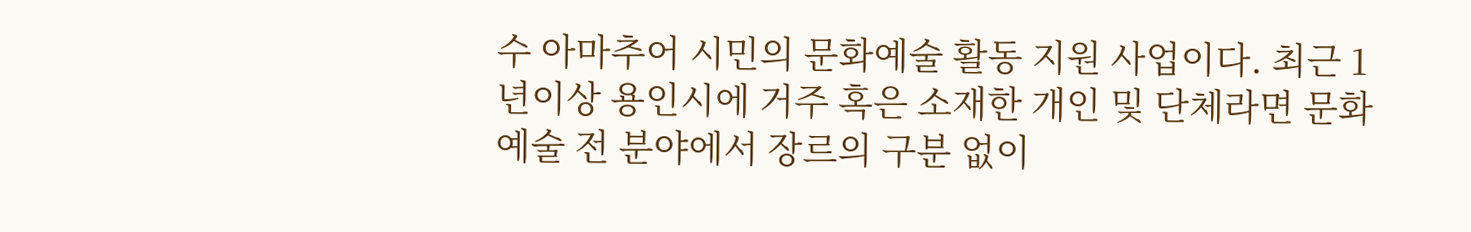수 아마추어 시민의 문화예술 활동 지원 사업이다. 최근 1년이상 용인시에 거주 혹은 소재한 개인 및 단체라면 문화예술 전 분야에서 장르의 구분 없이